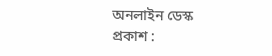অনলাইন ডেস্ক
প্রকাশ :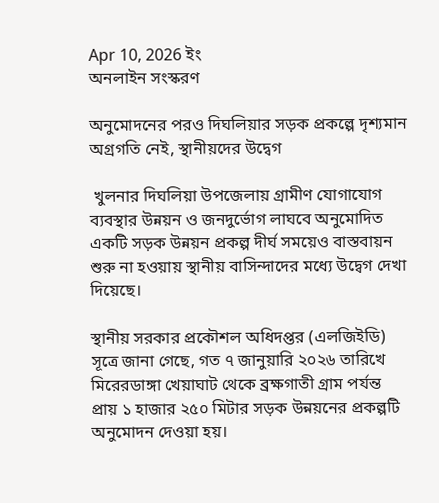Apr 10, 2026 ইং
অনলাইন সংস্করণ

অনুমোদনের পরও দিঘলিয়ার সড়ক প্রকল্পে দৃশ্যমান অগ্রগতি নেই, স্থানীয়দের উদ্বেগ

 খুলনার দিঘলিয়া উপজেলায় গ্রামীণ যোগাযোগ ব্যবস্থার উন্নয়ন ও জনদুর্ভোগ লাঘবে অনুমোদিত একটি সড়ক উন্নয়ন প্রকল্প দীর্ঘ সময়েও বাস্তবায়ন শুরু না হওয়ায় স্থানীয় বাসিন্দাদের মধ্যে উদ্বেগ দেখা দিয়েছে।

স্থানীয় সরকার প্রকৌশল অধিদপ্তর (এলজিইডি) সূত্রে জানা গেছে, গত ৭ জানুয়ারি ২০২৬ তারিখে মিরেরডাঙ্গা খেয়াঘাট থেকে ব্রক্ষগাতী গ্রাম পর্যন্ত প্রায় ১ হাজার ২৫০ মিটার সড়ক উন্নয়নের প্রকল্পটি অনুমোদন দেওয়া হয়।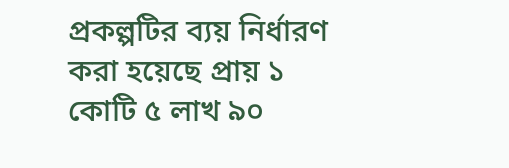প্রকল্পটির ব্যয় নির্ধারণ করা হয়েছে প্রায় ১ কোটি ৫ লাখ ৯০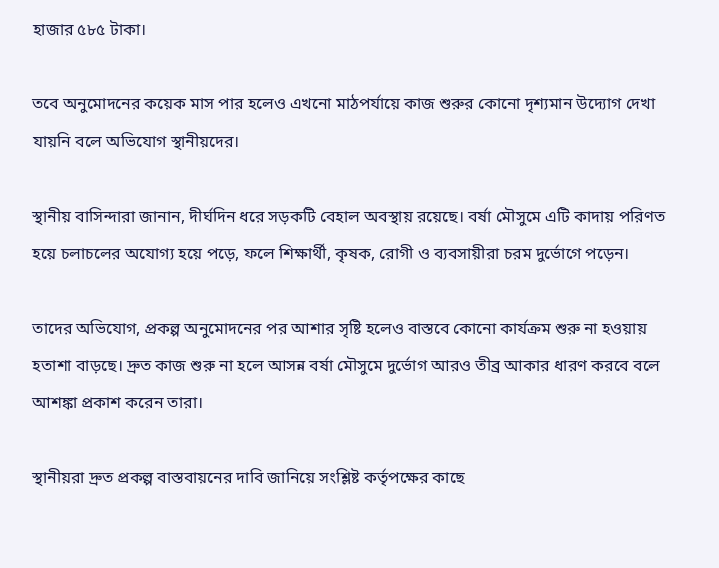হাজার ৫৮৫ টাকা।

তবে অনুমোদনের কয়েক মাস পার হলেও এখনো মাঠপর্যায়ে কাজ শুরুর কোনো দৃশ্যমান উদ্যোগ দেখা যায়নি বলে অভিযোগ স্থানীয়দের।

স্থানীয় বাসিন্দারা জানান, দীর্ঘদিন ধরে সড়কটি বেহাল অবস্থায় রয়েছে। বর্ষা মৌসুমে এটি কাদায় পরিণত হয়ে চলাচলের অযোগ্য হয়ে পড়ে, ফলে শিক্ষার্থী, কৃষক, রোগী ও ব্যবসায়ীরা চরম দুর্ভোগে পড়েন।

তাদের অভিযোগ, প্রকল্প অনুমোদনের পর আশার সৃষ্টি হলেও বাস্তবে কোনো কার্যক্রম শুরু না হওয়ায় হতাশা বাড়ছে। দ্রুত কাজ শুরু না হলে আসন্ন বর্ষা মৌসুমে দুর্ভোগ আরও তীব্র আকার ধারণ করবে বলে আশঙ্কা প্রকাশ করেন তারা।

স্থানীয়রা দ্রুত প্রকল্প বাস্তবায়নের দাবি জানিয়ে সংশ্লিষ্ট কর্তৃপক্ষের কাছে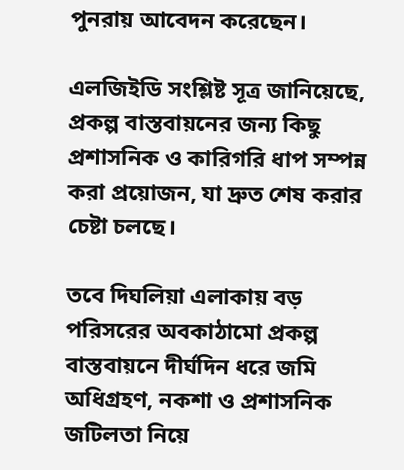পুনরায় আবেদন করেছেন।

এলজিইডি সংশ্লিষ্ট সূত্র জানিয়েছে, প্রকল্প বাস্তবায়নের জন্য কিছু প্রশাসনিক ও কারিগরি ধাপ সম্পন্ন করা প্রয়োজন, যা দ্রুত শেষ করার চেষ্টা চলছে।

তবে দিঘলিয়া এলাকায় বড় পরিসরের অবকাঠামো প্রকল্প বাস্তবায়নে দীর্ঘদিন ধরে জমি অধিগ্রহণ, নকশা ও প্রশাসনিক জটিলতা নিয়ে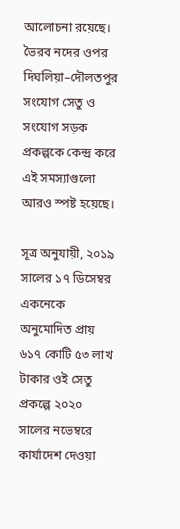আলোচনা রয়েছে। ভৈরব নদের ওপর দিঘলিয়া–দৌলতপুর সংযোগ সেতু ও সংযোগ সড়ক প্রকল্পকে কেন্দ্র করে এই সমস্যাগুলো আরও স্পষ্ট হয়েছে।

সূত্র অনুযায়ী, ২০১৯ সালের ১৭ ডিসেম্বর একনেকে অনুমোদিত প্রায় ৬১৭ কোটি ৫৩ লাখ টাকার ওই সেতু প্রকল্পে ২০২০ সালের নভেম্বরে কার্যাদেশ দেওয়া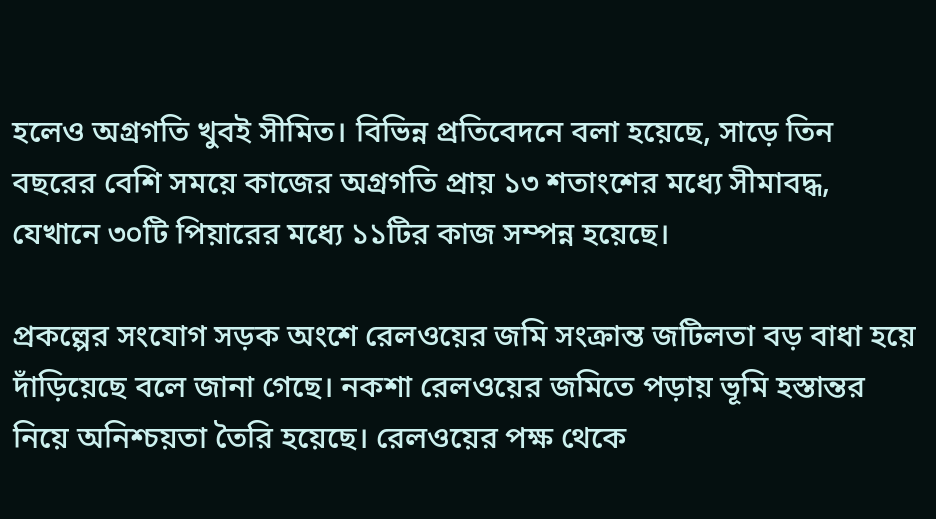হলেও অগ্রগতি খুবই সীমিত। বিভিন্ন প্রতিবেদনে বলা হয়েছে, সাড়ে তিন বছরের বেশি সময়ে কাজের অগ্রগতি প্রায় ১৩ শতাংশের মধ্যে সীমাবদ্ধ, যেখানে ৩০টি পিয়ারের মধ্যে ১১টির কাজ সম্পন্ন হয়েছে।

প্রকল্পের সংযোগ সড়ক অংশে রেলওয়ের জমি সংক্রান্ত জটিলতা বড় বাধা হয়ে দাঁড়িয়েছে বলে জানা গেছে। নকশা রেলওয়ের জমিতে পড়ায় ভূমি হস্তান্তর নিয়ে অনিশ্চয়তা তৈরি হয়েছে। রেলওয়ের পক্ষ থেকে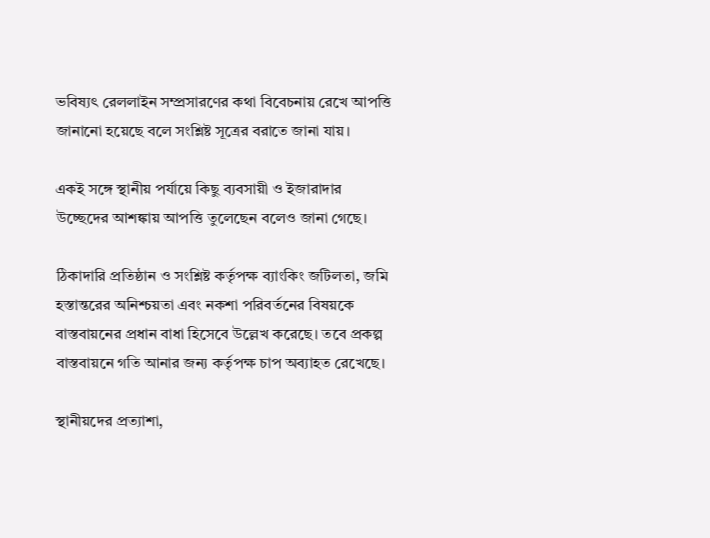ভবিষ্যৎ রেললাইন সম্প্রসারণের কথা বিবেচনায় রেখে আপত্তি জানানো হয়েছে বলে সংশ্লিষ্ট সূত্রের বরাতে জানা যায়।

একই সঙ্গে স্থানীয় পর্যায়ে কিছু ব্যবসায়ী ও ইজারাদার উচ্ছেদের আশঙ্কায় আপত্তি তুলেছেন বলেও জানা গেছে।

ঠিকাদারি প্রতিষ্ঠান ও সংশ্লিষ্ট কর্তৃপক্ষ ব্যাংকিং জটিলতা, জমি হস্তান্তরের অনিশ্চয়তা এবং নকশা পরিবর্তনের বিষয়কে বাস্তবায়নের প্রধান বাধা হিসেবে উল্লেখ করেছে। তবে প্রকল্প বাস্তবায়নে গতি আনার জন্য কর্তৃপক্ষ চাপ অব্যাহত রেখেছে।

স্থানীয়দের প্রত্যাশা,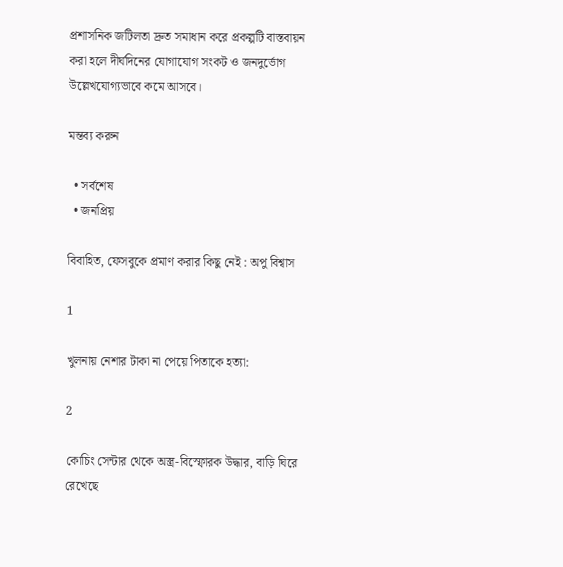প্রশাসনিক জটিলতা দ্রুত সমাধান করে প্রকল্পটি বাস্তবায়ন করা হলে দীর্ঘদিনের যোগাযোগ সংকট ও জনদুর্ভোগ উল্লেখযোগ্যভাবে কমে আসবে।

মন্তব্য করুন

  • সর্বশেষ
  • জনপ্রিয়

বিবাহিত, ফেসবুকে প্রমাণ করার কিছু নেই : অপু বিশ্বাস

1

খুলনায় নেশার টাকা না পেয়ে পিতাকে হত্যা:

2

কোচিং সেন্টার থেকে অস্ত্র-বিস্ফোরক উদ্ধার, বাড়ি ঘিরে রেখেছে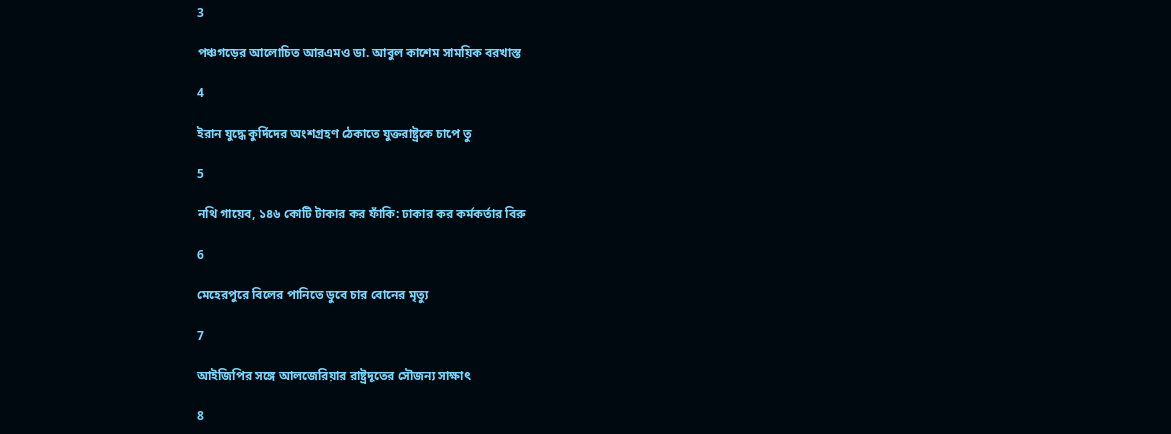3

পঞ্চগড়ের আলোচিত আরএমও ডা. আবুল কাশেম সাময়িক বরখাস্ত

4

ইরান যুদ্ধে কুর্দিদের অংশগ্রহণ ঠেকাতে যুক্তরাষ্ট্রকে চাপে তু

5

নথি গায়েব, ১৪৬ কোটি টাকার কর ফাঁকি: ঢাকার কর কর্মকর্তার বিরু

6

মেহেরপুরে বিলের পানিতে ডুবে চার বোনের মৃত্যু

7

আইজিপির সঙ্গে আলজেরিয়ার রাষ্ট্রদূতের সৌজন্য সাক্ষাৎ

8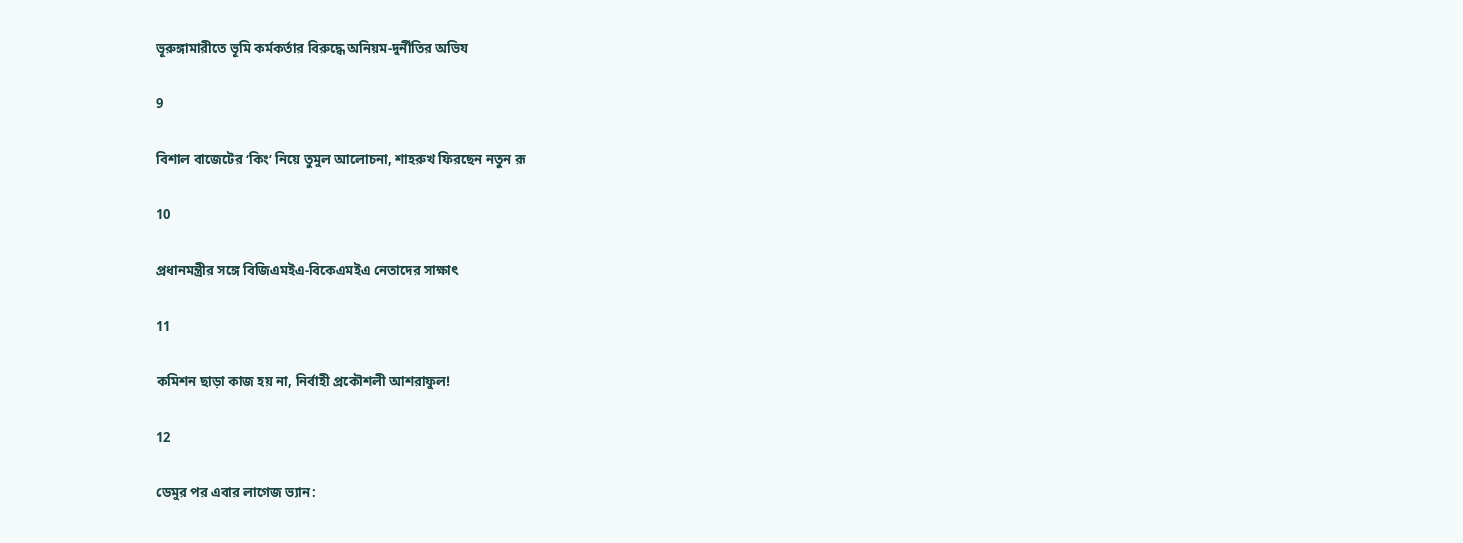ভূরুঙ্গামারীতে ভূমি কর্মকর্তার বিরুদ্ধে অনিয়ম-দুর্নীতির অভিয

9

বিশাল বাজেটের ‘কিং’ নিয়ে তুমুল আলোচনা, শাহরুখ ফিরছেন নতুন রূ

10

প্রধানমন্ত্রীর সঙ্গে বিজিএমইএ-বিকেএমইএ নেতাদের সাক্ষাৎ

11

কমিশন ছাড়া কাজ হয় না, নির্বাহী প্রকৌশলী আশরাফুল!

12

ডেমুর পর এবার লাগেজ ভ্যান: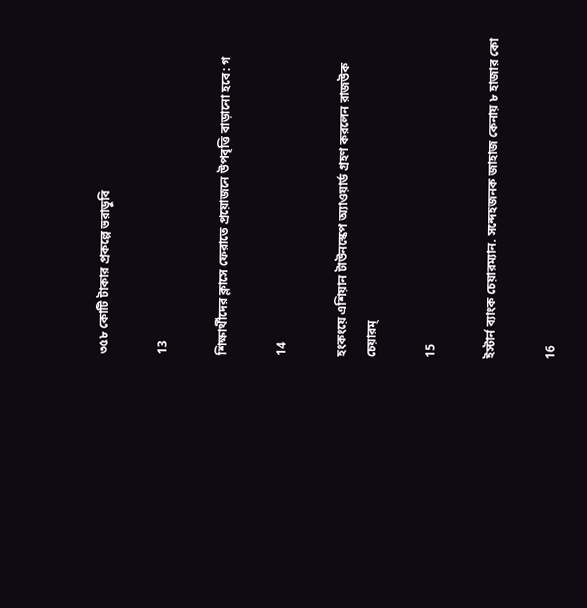৩৫৮ কোটি টাকার প্রকল্পে ভরাডুবি

13

শিক্ষার্থীদের ক্লাসে ফেরাতে প্রয়োজনে উপবৃত্তি বাড়ানো হবে: গ

14

হংকংয়ে এশিয়ান টাউনস্কেপ অ্যাওয়ার্ড গ্রহণ করলেন রাজউক চেয়ারম্

15

ইস্টার্ন ব্যাংক চেয়ারম্যান. সন্দেহজনক জাহাজ কেনায় ৮ হাজার কো

16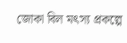জোকা বিল মৎস্য প্রকল্পে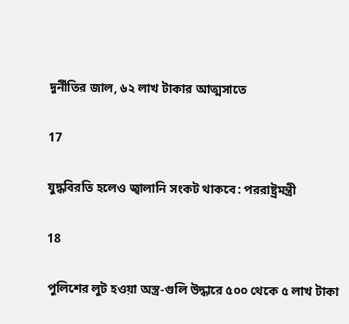দুর্নীতির জাল, ৬২ লাখ টাকার আত্মসাতে

17

যুদ্ধবিরতি হলেও জ্বালানি সংকট থাকবে: পররাষ্ট্রমন্ত্রী

18

পুলিশের লুট হওয়া অস্ত্র-গুলি উদ্ধারে ৫০০ থেকে ৫ লাখ টাকা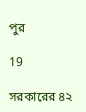পুর

19

সরকারের ৪২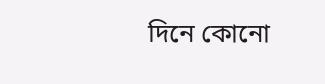দিনে কোনো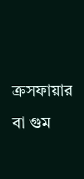ক্রসফায়ার বা গুম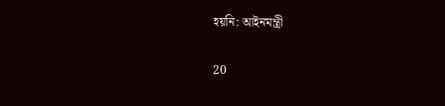হয়নি: আইনমন্ত্রী

20